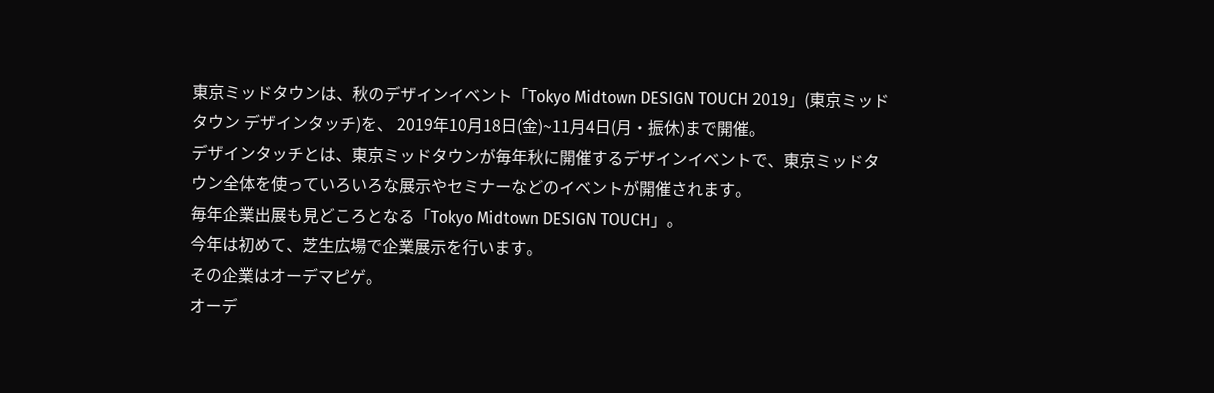東京ミッドタウンは、秋のデザインイベント「Tokyo Midtown DESIGN TOUCH 2019」(東京ミッドタウン デザインタッチ)を、 2019年10月18日(金)~11月4日(月・振休)まで開催。
デザインタッチとは、東京ミッドタウンが毎年秋に開催するデザインイベントで、東京ミッドタウン全体を使っていろいろな展示やセミナーなどのイベントが開催されます。
毎年企業出展も見どころとなる「Tokyo Midtown DESIGN TOUCH」。
今年は初めて、芝生広場で企業展示を行います。
その企業はオーデマピゲ。
オーデ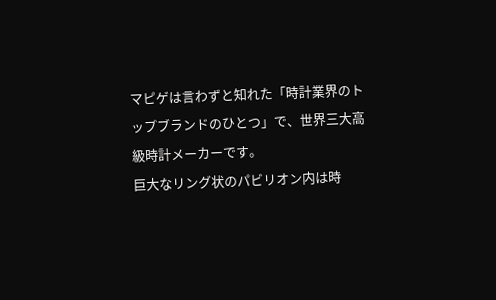マピゲは言わずと知れた「時計業界のトップブランドのひとつ」で、世界三大高級時計メーカーです。
巨大なリング状のパビリオン内は時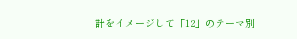計をイメージして「12」のテーマ別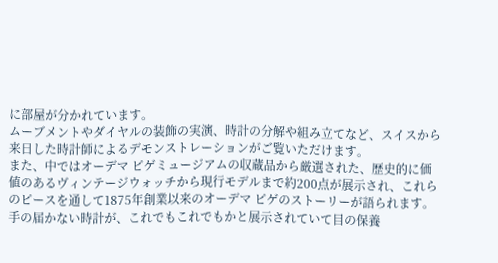に部屋が分かれています。
ムーブメントやダイヤルの装飾の実演、時計の分解や組み立てなど、スイスから来日した時計師によるデモンストレーションがご覧いただけます。
また、中ではオーデマ ピゲミュージアムの収蔵品から厳選された、歴史的に価値のあるヴィンテージウォッチから現行モデルまで約200点が展示され、これらのピースを通して1875年創業以来のオーデマ ピゲのストーリーが語られます。
手の届かない時計が、これでもこれでもかと展示されていて目の保養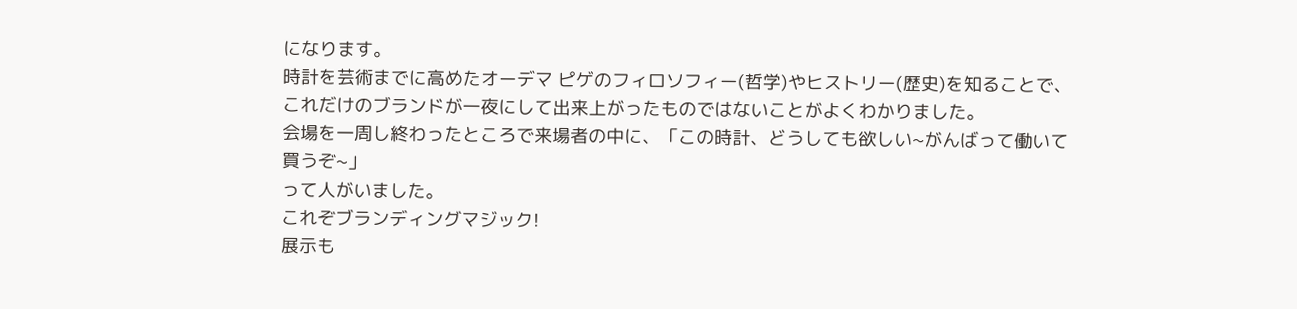になります。
時計を芸術までに高めたオーデマ ピゲのフィロソフィー(哲学)やヒストリー(歴史)を知ることで、これだけのブランドが一夜にして出来上がったものではないことがよくわかりました。
会場を一周し終わったところで来場者の中に、「この時計、どうしても欲しい~がんばって働いて買うぞ~」
って人がいました。
これぞブランディングマジック!
展示も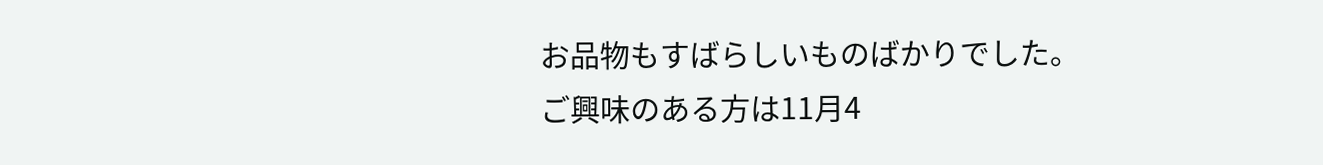お品物もすばらしいものばかりでした。
ご興味のある方は11月4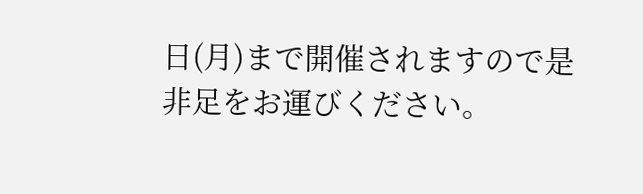日(月)まで開催されますので是非足をお運びください。